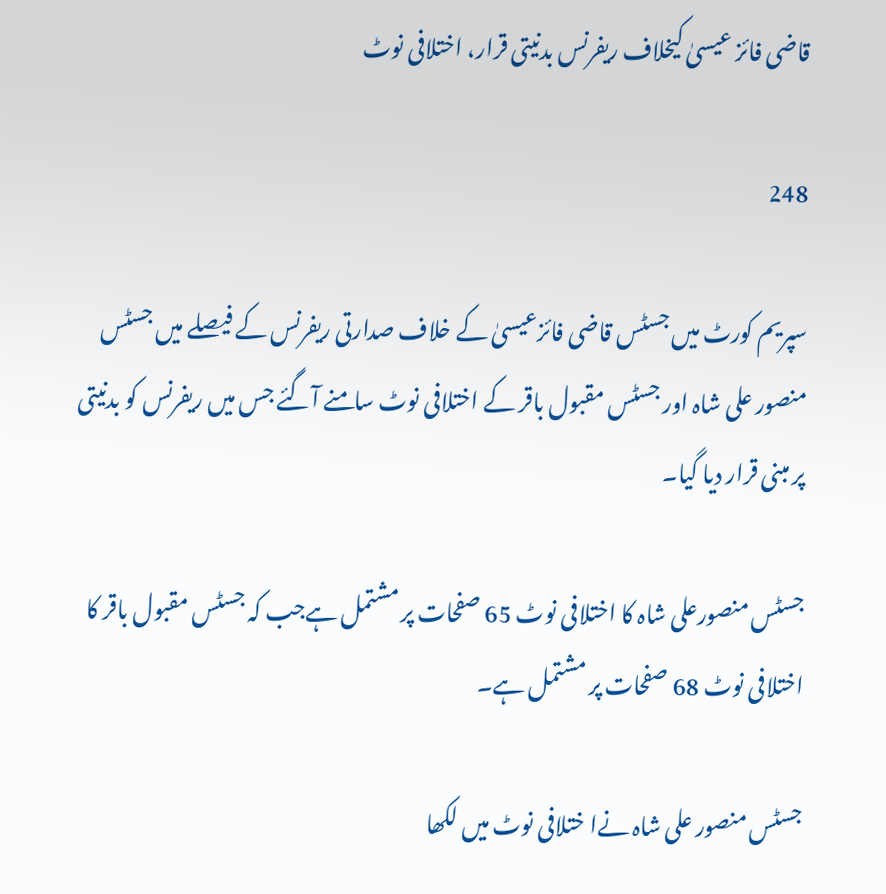قاضی فائز عیسیٰ کیخلاف ریفرنس بدنیتی قرار، اختلافی نوٹ

248

سپریم کورٹ میں جسٹس قاضی فائزعیسیٰ کے خلاف صدارتی ریفرنس کے فیصلے میں جسٹس منصور علی شاہ اور جسٹس مقبول باقر کے اختلافی نوٹ سامنے آگئے جس میں ریفرنس کو بدنیتی پر مبنی قرار دیا گیا۔

جسٹس منصورعلی شاہ کا اختلافی نوٹ 65 صفحات پر مشتمل ہےجب کہ جسٹس مقبول باقر کا اختلافی نوٹ 68 صفحات پر مشتمل ہے۔

جسٹس منصور علی شاہ نےا ختلافی نوٹ میں لکھا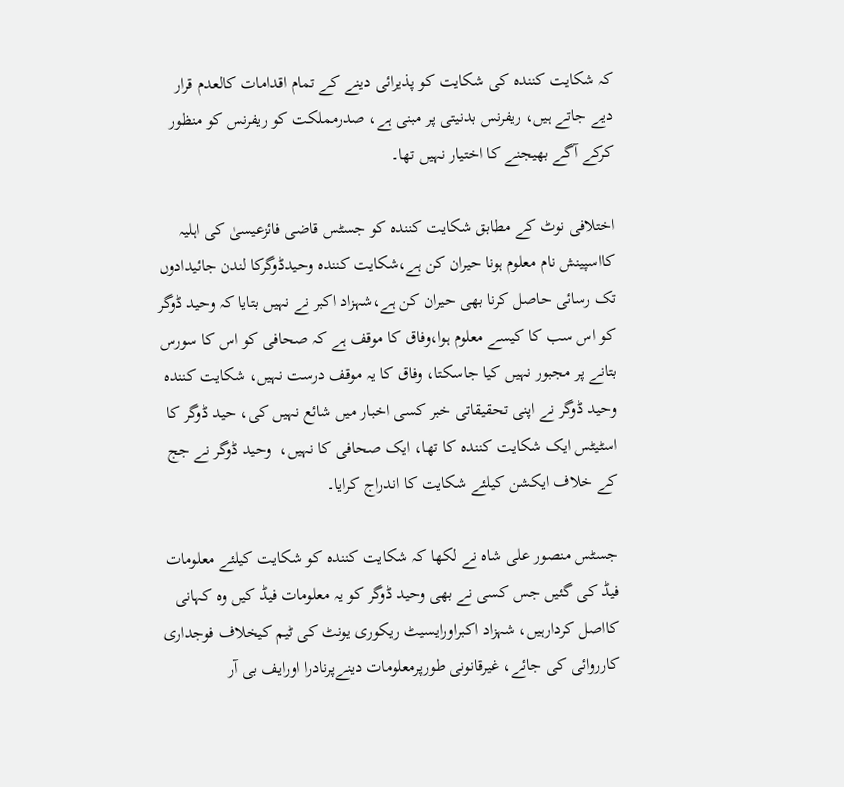کہ شکایت کنندہ کی شکایت کو پذیرائی دینے کے تمام اقدامات کالعدم قرار دیے جاتے ہیں، ریفرنس بدنیتی پر مبنی ہے، صدرمملکت کو ریفرنس کو منظور کرکے آگے بھیجنے کا اختیار نہیں تھا۔

اختلافی نوٹ کے مطابق شکایت کنندہ کو جسٹس قاضی فائزعیسیٰ کی اہلیہ کااسپینش نام معلوم ہونا حیران کن ہے،شکایت کنندہ وحیدڈوگرکا لندن جائیدادوں تک رسائی حاصل کرنا بھی حیران کن ہے،شہزاد اکبر نے نہیں بتایا کہ وحید ڈوگر کو اس سب کا کیسے معلوم ہوا،وفاق کا موقف ہے کہ صحافی کو اس کا سورس بتانے پر مجبور نہیں کیا جاسکتا، وفاق کا یہ موقف درست نہیں، شکایت کنندہ وحید ڈوگر نے اپنی تحقیقاتی خبر کسی اخبار میں شائع نہیں کی، حید ڈوگر کا اسٹیٹس ایک شکایت کنندہ کا تھا، ایک صحافی کا نہیں،  وحید ڈوگر نے جج کے خلاف ایکشن کیلئے شکایت کا اندراج کرایا۔

جسٹس منصور علی شاہ نے لکھا کہ شکایت کنندہ کو شکایت کیلئے معلومات فیڈ کی گئیں جس کسی نے بھی وحید ڈوگر کو یہ معلومات فیڈ کیں وہ کہانی کااصل کردارہیں، شہزاد اکبراورایسیٹ ریکوری یونٹ کی ٹیم کیخلاف فوجداری کارروائی کی جائے، غیرقانونی طورپرمعلومات دینےپرنادرا اورایف بی آر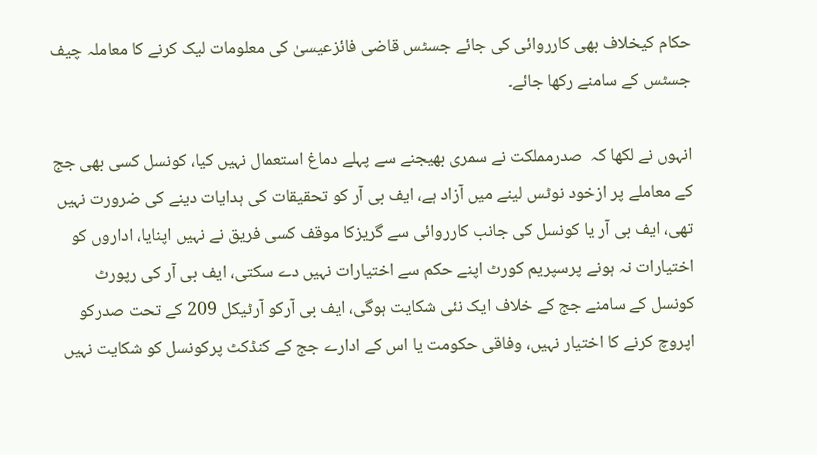حکام کیخلاف بھی کارروائی کی جائے جسٹس قاضی فائزعیسیٰ کی معلومات لیک کرنے کا معاملہ چیف جسٹس کے سامنے رکھا جائے۔

انہوں نے لکھا کہ  صدرمملکت نے سمری بھیجنے سے پہلے دماغ استعمال نہیں کیا، کونسل کسی بھی جج کے معاملے پر ازخود نوٹس لینے میں آزاد ہے، ایف بی آر کو تحقیقات کی ہدایات دینے کی ضرورت نہیں تھی، ایف بی آر یا کونسل کی جانب کارروائی سے گریزکا موقف کسی فریق نے نہیں اپنایا، اداروں کو اختیارات نہ ہونے پرسپریم کورٹ اپنے حکم سے اختیارات نہیں دے سکتی، ایف بی آر کی رپورٹ کونسل کے سامنے جج کے خلاف ایک نئی شکایت ہوگی، ایف بی آرکو آرٹیکل 209 کے تحت صدرکو اپروچ کرنے کا اختیار نہیں، وفاقی حکومت یا اس کے ادارے جج کے کنڈکٹ پرکونسل کو شکایت نہیں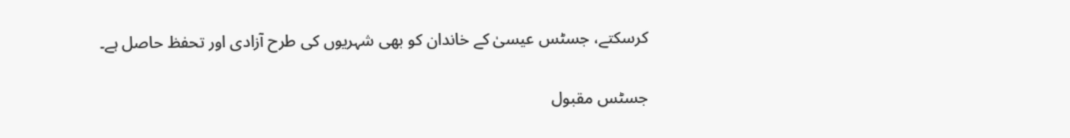کرسکتے، جسٹس عیسیٰ کے خاندان کو بھی شہریوں کی طرح آزادی اور تحفظ حاصل ہے۔

جسٹس مقبول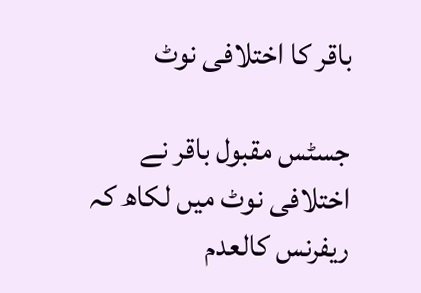باقر کا اختلافی نوٹ

جسٹس مقبول باقر نے اختلافی نوٹ میں لکاھ کہ ریفرنس کالعدم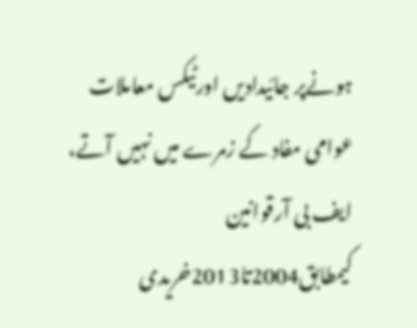ہونےپر جائیدادیں اورٹیکس معاملات عوامی مفاد کے زمرے میں نہیں آتے، ایف بی آرقوانین کیمطابق2004تا2013خریدی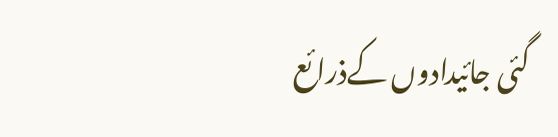گئی جائیدادوں کےذرائع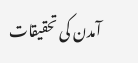آمدن کی تحقیقات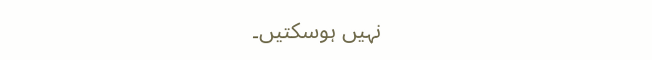نہیں ہوسکتیں۔